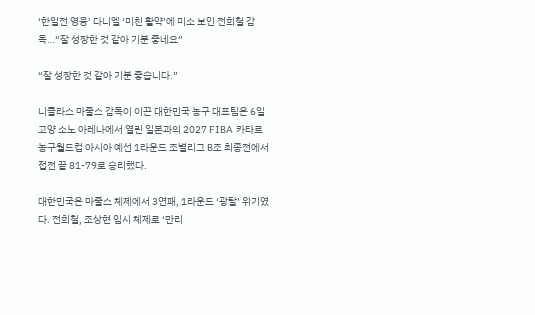‘한일전 영웅’ 다니엘 ‘미친 활약’에 미소 보인 전희철 감독…“잘 성장한 것 같아 기분 좋네요”

“잘 성장한 것 같아 기분 좋습니다.”

니콜라스 마줄스 감독이 이끈 대한민국 농구 대표팀은 6일 고양 소노 아레나에서 열린 일본과의 2027 FIBA 카타르 농구월드컵 아시아 예선 1라운드 조별리그 B조 최종전에서 접전 끝 81-79로 승리했다.

대한민국은 마줄스 체제에서 3연패, 1라운드 ‘광탈’ 위기였다. 전희철, 조상현 임시 체제로 ‘만리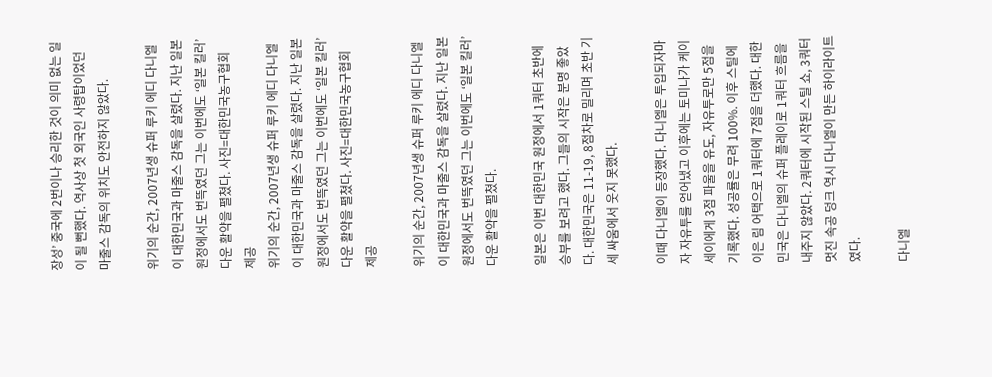장성’ 중국에 2번이나 승리한 것이 의미 없는 일이 될 뻔했다. 역사상 첫 외국인 사령탑이었던 마줄스 감독의 위치도 안전하지 않았다.

위기의 순간, 2007년생 슈퍼 루키 에디 다니엘이 대한민국과 마줄스 감독을 살렸다. 지난 일본 원정에서도 번뜩였던 그는 이번에도 ‘일본 킬러’다운 활약을 펼쳤다. 사진=대한민국농구협회 제공
위기의 순간, 2007년생 슈퍼 루키 에디 다니엘이 대한민국과 마줄스 감독을 살렸다. 지난 일본 원정에서도 번뜩였던 그는 이번에도 ‘일본 킬러’다운 활약을 펼쳤다. 사진=대한민국농구협회 제공

위기의 순간, 2007년생 슈퍼 루키 에디 다니엘이 대한민국과 마줄스 감독을 살렸다. 지난 일본 원정에서도 번뜩였던 그는 이번에도 ‘일본 킬러’다운 활약을 펼쳤다.

일본은 이번 대한민국 원정에서 1쿼터 초반에 승부를 보려고 했다. 그들의 시작은 분명 좋았다. 대한민국은 11-19, 8점차로 밀리며 초반 기세 싸움에서 웃지 못했다.

이때 다니엘이 등장했다. 다니엘은 투입되자마자 자유투를 얻어냈고 이후에는 토미나가 케이세이에게 3점 파울을 유도, 자유투로만 5점을 기록했다. 성공률은 무려 100%. 이후 스틸에 이은 림 어택으로 1쿼터에 7점을 더했다. 대한민국은 다니엘의 슈퍼 플레이로 1쿼터 흐름을 내주지 않았다. 2쿼터에 시작된 스틸 쇼, 3쿼터 멋진 속공 덩크 역시 다니엘이 만든 하이라이트였다.

다니엘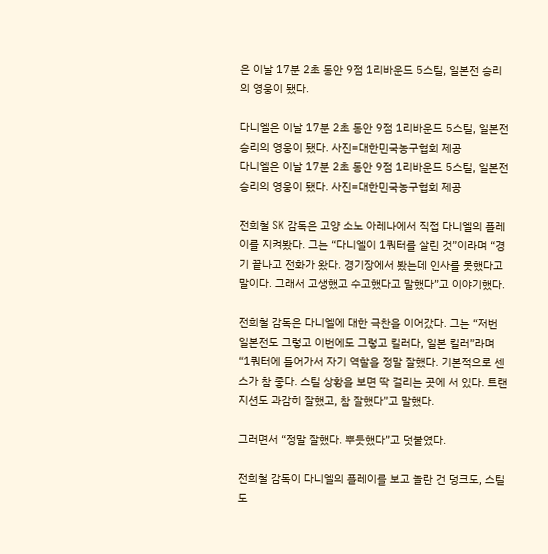은 이날 17분 2초 동안 9점 1리바운드 5스틸, 일본전 승리의 영웅이 됐다.

다니엘은 이날 17분 2초 동안 9점 1리바운드 5스틸, 일본전 승리의 영웅이 됐다. 사진=대한민국농구협회 제공
다니엘은 이날 17분 2초 동안 9점 1리바운드 5스틸, 일본전 승리의 영웅이 됐다. 사진=대한민국농구협회 제공

전희철 SK 감독은 고양 소노 아레나에서 직접 다니엘의 플레이를 지켜봤다. 그는 “다니엘이 1쿼터를 살린 것”이라며 “경기 끝나고 전화가 왔다. 경기장에서 봤는데 인사를 못했다고 말이다. 그래서 고생했고 수고했다고 말했다”고 이야기했다.

전희철 감독은 다니엘에 대한 극찬을 이어갔다. 그는 “저번 일본전도 그렇고 이번에도 그렇고 킬러다, 일본 킬러”라며 “1쿼터에 들어가서 자기 역할을 정말 잘했다. 기본적으로 센스가 참 좋다. 스틸 상황을 보면 딱 걸리는 곳에 서 있다. 트랜지션도 과감히 잘했고, 참 잘했다”고 말했다.

그러면서 “정말 잘했다. 뿌듯했다”고 덧붙였다.

전희철 감독이 다니엘의 플레이를 보고 놀란 건 덩크도, 스틸도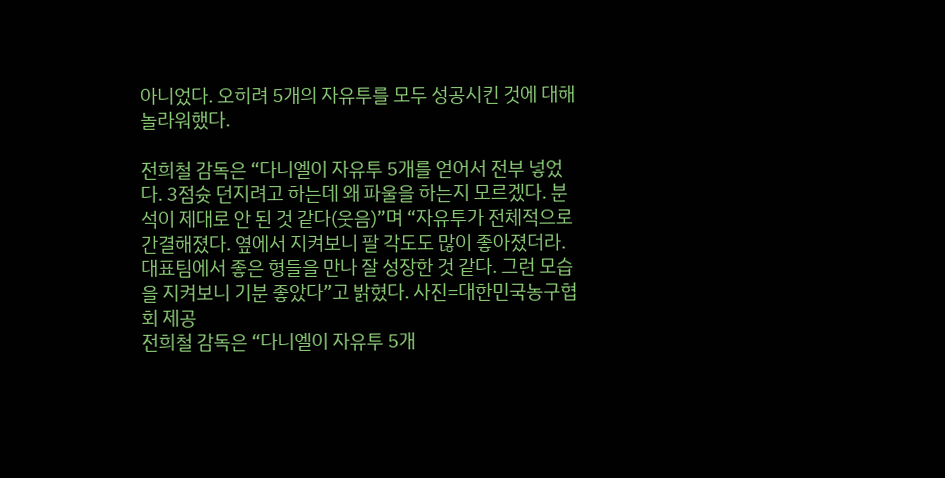아니었다. 오히려 5개의 자유투를 모두 성공시킨 것에 대해 놀라워했다.

전희철 감독은 “다니엘이 자유투 5개를 얻어서 전부 넣었다. 3점슛 던지려고 하는데 왜 파울을 하는지 모르겠다. 분석이 제대로 안 된 것 같다(웃음)”며 “자유투가 전체적으로 간결해졌다. 옆에서 지켜보니 팔 각도도 많이 좋아졌더라. 대표팀에서 좋은 형들을 만나 잘 성장한 것 같다. 그런 모습을 지켜보니 기분 좋았다”고 밝혔다. 사진=대한민국농구협회 제공
전희철 감독은 “다니엘이 자유투 5개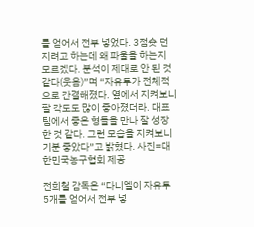를 얻어서 전부 넣었다. 3점슛 던지려고 하는데 왜 파울을 하는지 모르겠다. 분석이 제대로 안 된 것 같다(웃음)”며 “자유투가 전체적으로 간결해졌다. 옆에서 지켜보니 팔 각도도 많이 좋아졌더라. 대표팀에서 좋은 형들을 만나 잘 성장한 것 같다. 그런 모습을 지켜보니 기분 좋았다”고 밝혔다. 사진=대한민국농구협회 제공

전희철 감독은 “다니엘이 자유투 5개를 얻어서 전부 넣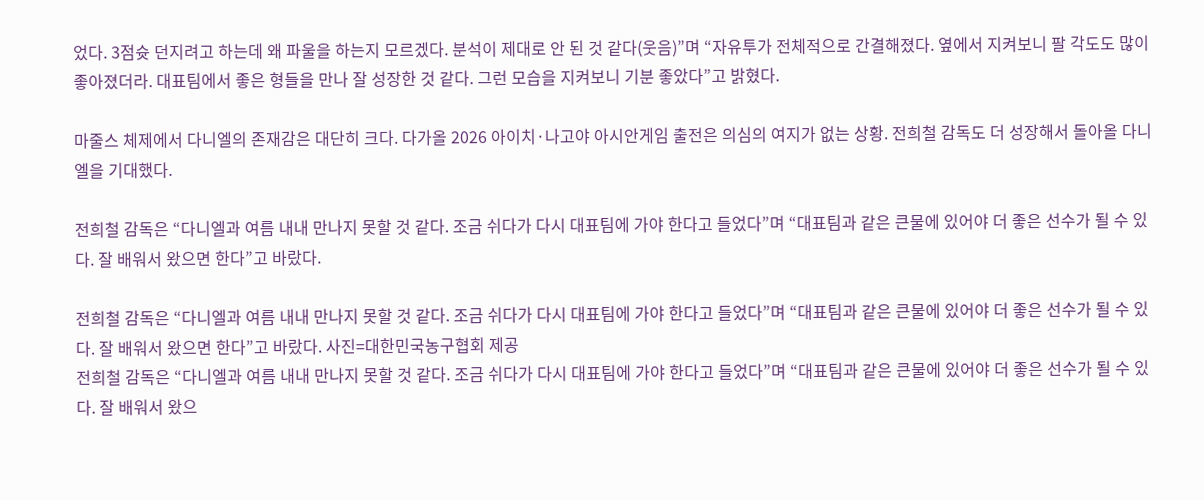었다. 3점슛 던지려고 하는데 왜 파울을 하는지 모르겠다. 분석이 제대로 안 된 것 같다(웃음)”며 “자유투가 전체적으로 간결해졌다. 옆에서 지켜보니 팔 각도도 많이 좋아졌더라. 대표팀에서 좋은 형들을 만나 잘 성장한 것 같다. 그런 모습을 지켜보니 기분 좋았다”고 밝혔다.

마줄스 체제에서 다니엘의 존재감은 대단히 크다. 다가올 2026 아이치·나고야 아시안게임 출전은 의심의 여지가 없는 상황. 전희철 감독도 더 성장해서 돌아올 다니엘을 기대했다.

전희철 감독은 “다니엘과 여름 내내 만나지 못할 것 같다. 조금 쉬다가 다시 대표팀에 가야 한다고 들었다”며 “대표팀과 같은 큰물에 있어야 더 좋은 선수가 될 수 있다. 잘 배워서 왔으면 한다”고 바랐다.

전희철 감독은 “다니엘과 여름 내내 만나지 못할 것 같다. 조금 쉬다가 다시 대표팀에 가야 한다고 들었다”며 “대표팀과 같은 큰물에 있어야 더 좋은 선수가 될 수 있다. 잘 배워서 왔으면 한다”고 바랐다. 사진=대한민국농구협회 제공
전희철 감독은 “다니엘과 여름 내내 만나지 못할 것 같다. 조금 쉬다가 다시 대표팀에 가야 한다고 들었다”며 “대표팀과 같은 큰물에 있어야 더 좋은 선수가 될 수 있다. 잘 배워서 왔으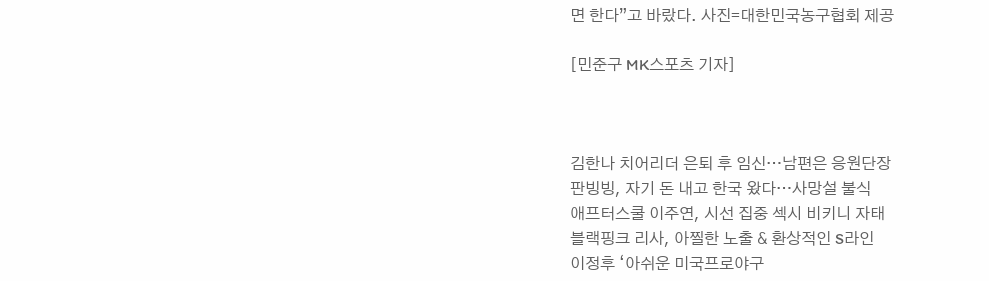면 한다”고 바랐다. 사진=대한민국농구협회 제공

[민준구 MK스포츠 기자]



김한나 치어리더 은퇴 후 임신…남편은 응원단장
판빙빙, 자기 돈 내고 한국 왔다…사망설 불식
애프터스쿨 이주연, 시선 집중 섹시 비키니 자태
블랙핑크 리사, 아찔한 노출 & 환상적인 S라인
이정후 ‘아쉬운 미국프로야구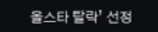올스타 탈락’ 선정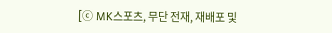[ⓒ MK스포츠, 무단 전재, 재배포 및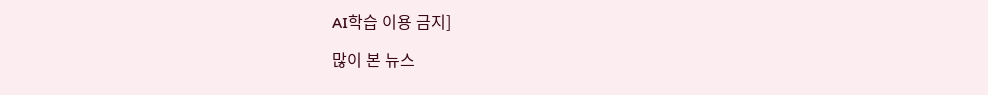AI학습 이용 금지]

많이 본 뉴스